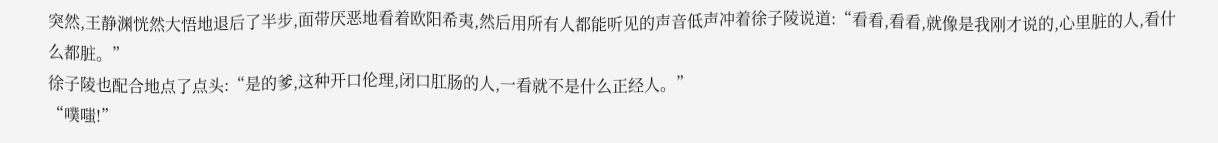突然,王静渊恍然大悟地退后了半步,面带厌恶地看着欧阳希夷,然后用所有人都能听见的声音低声冲着徐子陵说道:“看看,看看,就像是我刚才说的,心里脏的人,看什么都脏。”
徐子陵也配合地点了点头:“是的爹,这种开口伦理,闭口肛肠的人,一看就不是什么正经人。”
“噗嗤!”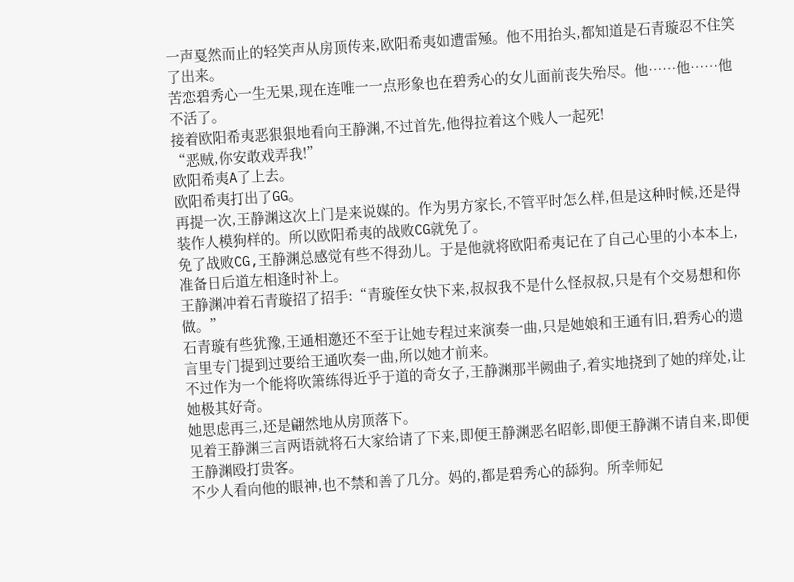一声戛然而止的轻笑声从房顶传来,欧阳希夷如遭雷殛。他不用抬头,都知道是石青璇忍不住笑了出来。
苦恋碧秀心一生无果,现在连唯一一点形象也在碧秀心的女儿面前丧失殆尽。他……他……他不活了。
接着欧阳希夷恶狠狠地看向王静渊,不过首先,他得拉着这个贱人一起死!
“恶贼,你安敢戏弄我!”
欧阳希夷A了上去。
欧阳希夷打出了GG。
再提一次,王静渊这次上门是来说媒的。作为男方家长,不管平时怎么样,但是这种时候,还是得装作人模狗样的。所以欧阳希夷的战败CG就免了。
免了战败CG,王静渊总感觉有些不得劲儿。于是他就将欧阳希夷记在了自己心里的小本本上,准备日后道左相逢时补上。
王静渊冲着石青璇招了招手:“青璇侄女快下来,叔叔我不是什么怪叔叔,只是有个交易想和你做。”
石青璇有些犹豫,王通相邀还不至于让她专程过来演奏一曲,只是她娘和王通有旧,碧秀心的遗言里专门提到过要给王通吹奏一曲,所以她才前来。
不过作为一个能将吹箫练得近乎于道的奇女子,王静渊那半阙曲子,着实地挠到了她的痒处,让她极其好奇。
她思虑再三,还是翩然地从房顶落下。
见着王静渊三言两语就将石大家给请了下来,即便王静渊恶名昭彰,即便王静渊不请自来,即便王静渊殴打贵客。
不少人看向他的眼神,也不禁和善了几分。妈的,都是碧秀心的舔狗。所幸师妃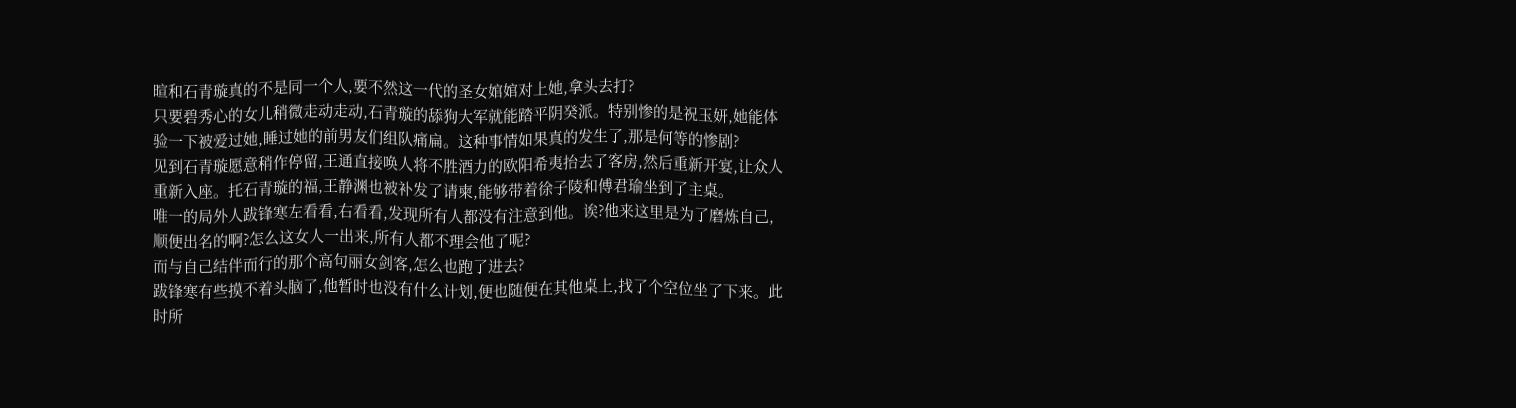暄和石青璇真的不是同一个人,要不然这一代的圣女婠婠对上她,拿头去打?
只要碧秀心的女儿稍微走动走动,石青璇的舔狗大军就能踏平阴癸派。特别惨的是祝玉妍,她能体验一下被爱过她,睡过她的前男友们组队痛扁。这种事情如果真的发生了,那是何等的惨剧?
见到石青璇愿意稍作停留,王通直接唤人将不胜酒力的欧阳希夷抬去了客房,然后重新开宴,让众人重新入座。托石青璇的福,王静渊也被补发了请柬,能够带着徐子陵和傅君瑜坐到了主桌。
唯一的局外人跋锋寒左看看,右看看,发现所有人都没有注意到他。诶?他来这里是为了磨炼自己,顺便出名的啊?怎么这女人一出来,所有人都不理会他了呢?
而与自己结伴而行的那个高句丽女剑客,怎么也跑了进去?
跋锋寒有些摸不着头脑了,他暂时也没有什么计划,便也随便在其他桌上,找了个空位坐了下来。此时所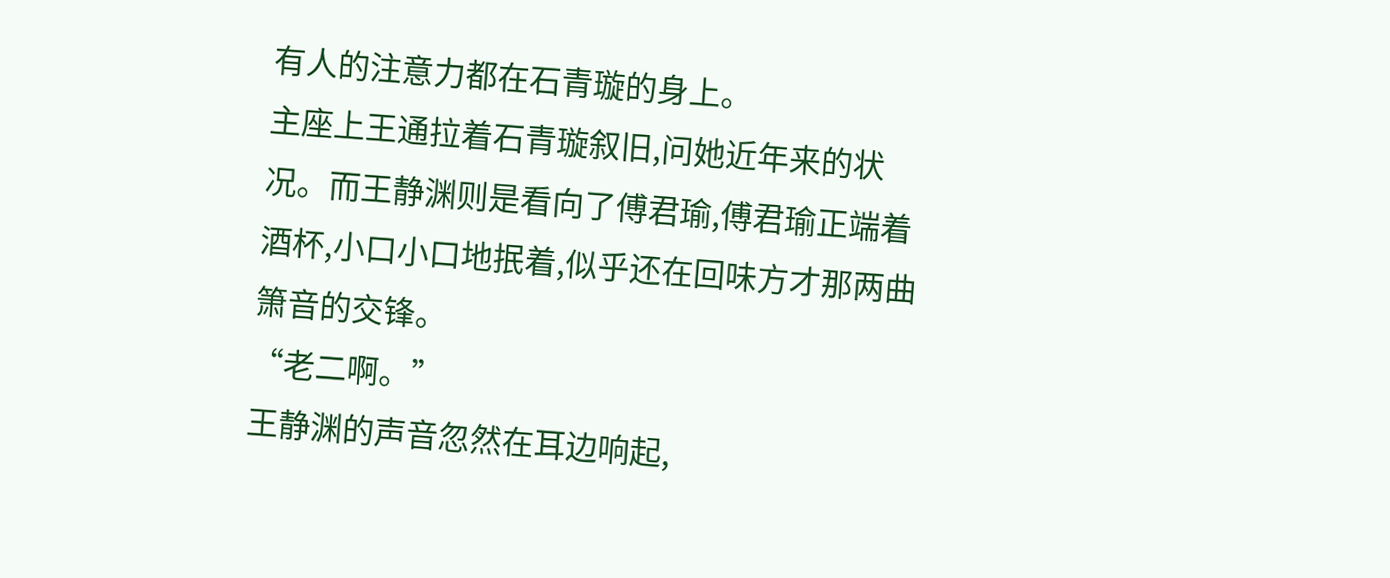有人的注意力都在石青璇的身上。
主座上王通拉着石青璇叙旧,问她近年来的状况。而王静渊则是看向了傅君瑜,傅君瑜正端着酒杯,小口小口地抿着,似乎还在回味方才那两曲箫音的交锋。
“老二啊。”
王静渊的声音忽然在耳边响起,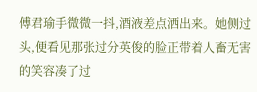傅君瑜手微微一抖,酒液差点洒出来。她侧过头,便看见那张过分英俊的脸正带着人畜无害的笑容凑了过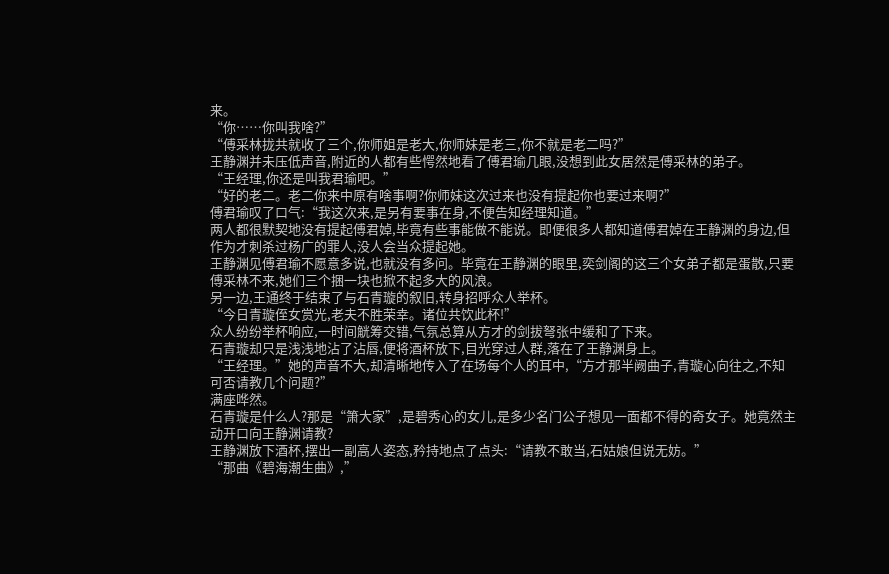来。
“你……你叫我啥?”
“傅采林拢共就收了三个,你师姐是老大,你师妹是老三,你不就是老二吗?”
王静渊并未压低声音,附近的人都有些愕然地看了傅君瑜几眼,没想到此女居然是傅采林的弟子。
“王经理,你还是叫我君瑜吧。”
“好的老二。老二你来中原有啥事啊?你师妹这次过来也没有提起你也要过来啊?”
傅君瑜叹了口气:“我这次来,是另有要事在身,不便告知经理知道。”
两人都很默契地没有提起傅君婥,毕竟有些事能做不能说。即便很多人都知道傅君婥在王静渊的身边,但作为才刺杀过杨广的罪人,没人会当众提起她。
王静渊见傅君瑜不愿意多说,也就没有多问。毕竟在王静渊的眼里,奕剑阁的这三个女弟子都是蛋散,只要傅采林不来,她们三个捆一块也掀不起多大的风浪。
另一边,王通终于结束了与石青璇的叙旧,转身招呼众人举杯。
“今日青璇侄女赏光,老夫不胜荣幸。诸位共饮此杯!”
众人纷纷举杯响应,一时间觥筹交错,气氛总算从方才的剑拔弩张中缓和了下来。
石青璇却只是浅浅地沾了沾唇,便将酒杯放下,目光穿过人群,落在了王静渊身上。
“王经理。”她的声音不大,却清晰地传入了在场每个人的耳中,“方才那半阙曲子,青璇心向往之,不知可否请教几个问题?”
满座哗然。
石青璇是什么人?那是“箫大家”,是碧秀心的女儿,是多少名门公子想见一面都不得的奇女子。她竟然主动开口向王静渊请教?
王静渊放下酒杯,摆出一副高人姿态,矜持地点了点头:“请教不敢当,石姑娘但说无妨。”
“那曲《碧海潮生曲》,”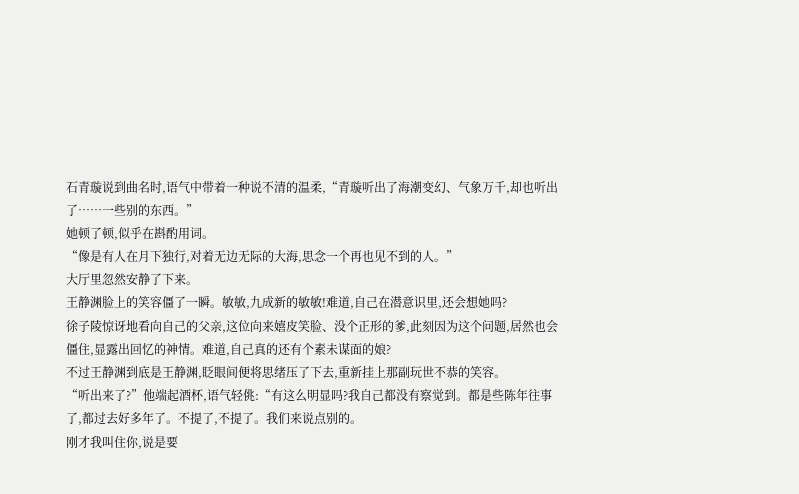石青璇说到曲名时,语气中带着一种说不清的温柔,“青璇听出了海潮变幻、气象万千,却也听出了……一些别的东西。”
她顿了顿,似乎在斟酌用词。
“像是有人在月下独行,对着无边无际的大海,思念一个再也见不到的人。”
大厅里忽然安静了下来。
王静渊脸上的笑容僵了一瞬。敏敏,九成新的敏敏!难道,自己在潜意识里,还会想她吗?
徐子陵惊讶地看向自己的父亲,这位向来嬉皮笑脸、没个正形的爹,此刻因为这个问题,居然也会僵住,显露出回忆的神情。难道,自己真的还有个素未谋面的娘?
不过王静渊到底是王静渊,眨眼间便将思绪压了下去,重新挂上那副玩世不恭的笑容。
“听出来了?”他端起酒杯,语气轻佻:“有这么明显吗?我自己都没有察觉到。都是些陈年往事了,都过去好多年了。不提了,不提了。我们来说点别的。
刚才我叫住你,说是要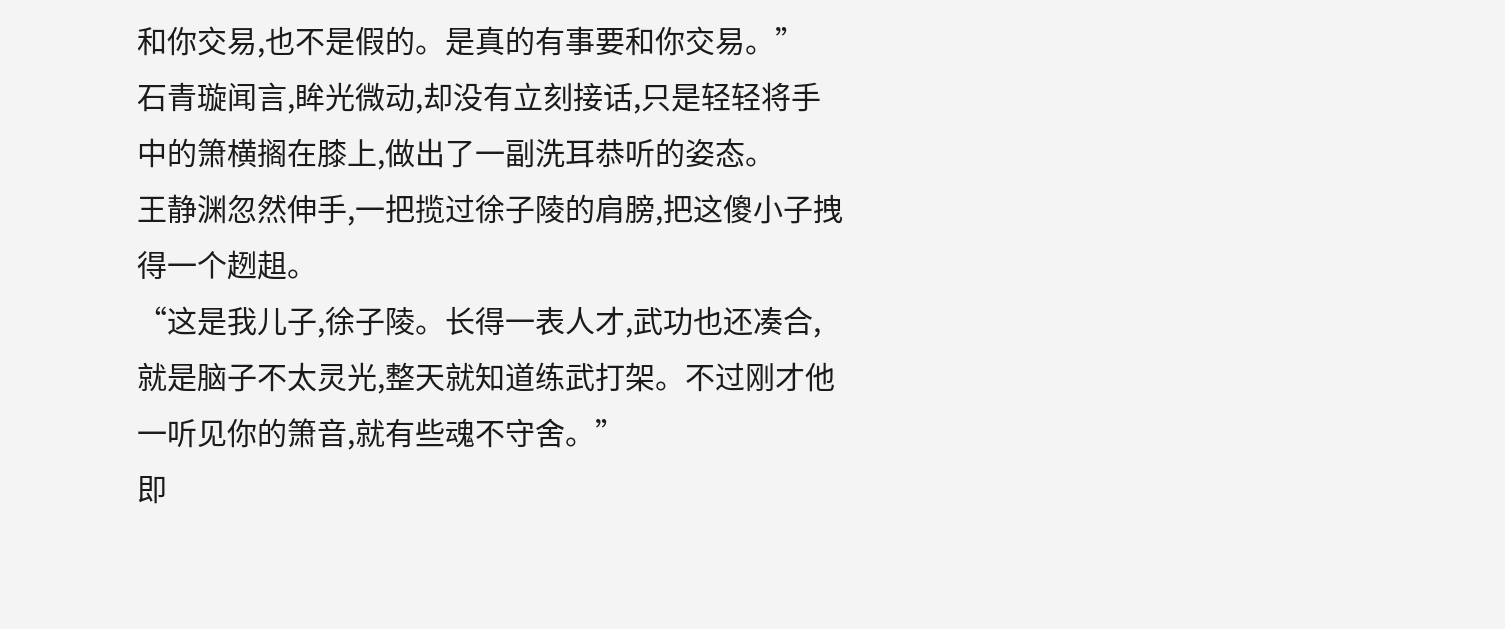和你交易,也不是假的。是真的有事要和你交易。”
石青璇闻言,眸光微动,却没有立刻接话,只是轻轻将手中的箫横搁在膝上,做出了一副洗耳恭听的姿态。
王静渊忽然伸手,一把揽过徐子陵的肩膀,把这傻小子拽得一个趔趄。
“这是我儿子,徐子陵。长得一表人才,武功也还凑合,就是脑子不太灵光,整天就知道练武打架。不过刚才他一听见你的箫音,就有些魂不守舍。”
即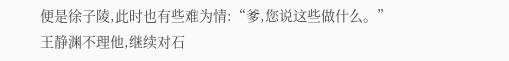便是徐子陵,此时也有些难为情:“爹,您说这些做什么。”
王静渊不理他,继续对石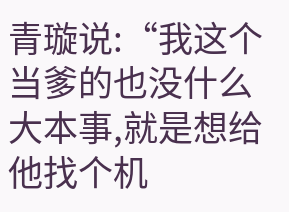青璇说:“我这个当爹的也没什么大本事,就是想给他找个机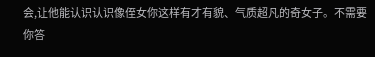会,让他能认识认识像侄女你这样有才有貌、气质超凡的奇女子。不需要你答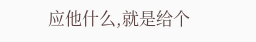应他什么,就是给个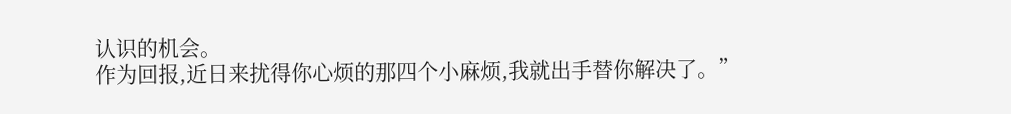认识的机会。
作为回报,近日来扰得你心烦的那四个小麻烦,我就出手替你解决了。”